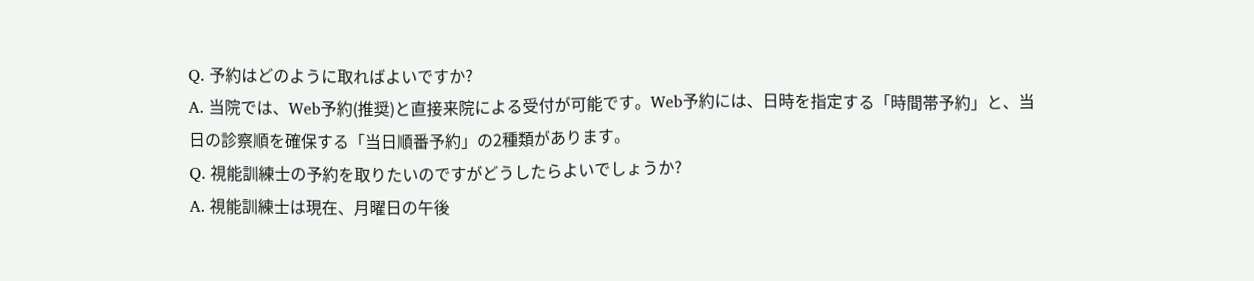Q. 予約はどのように取ればよいですか?
A. 当院では、Web予約(推奨)と直接来院による受付が可能です。Web予約には、日時を指定する「時間帯予約」と、当日の診察順を確保する「当日順番予約」の2種類があります。
Q. 視能訓練士の予約を取りたいのですがどうしたらよいでしょうか?
A. 視能訓練士は現在、月曜日の午後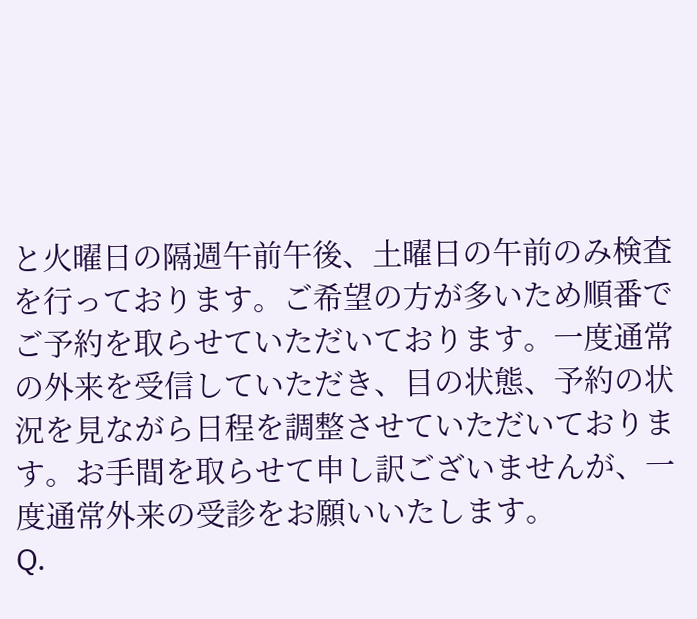と火曜日の隔週午前午後、土曜日の午前のみ検査を行っております。ご希望の方が多いため順番でご予約を取らせていただいております。一度通常の外来を受信していただき、目の状態、予約の状況を見ながら日程を調整させていただいております。お手間を取らせて申し訳ございませんが、一度通常外来の受診をお願いいたします。
Q.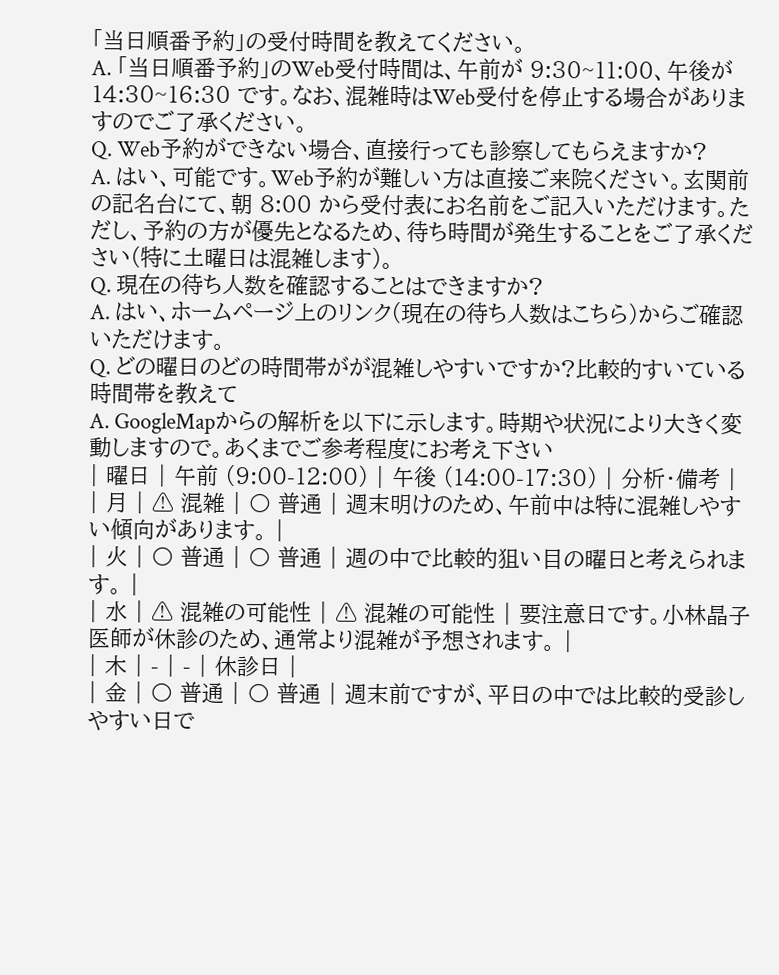「当日順番予約」の受付時間を教えてください。
A. 「当日順番予約」のWeb受付時間は、午前が 9:30~11:00、午後が 14:30~16:30 です。なお、混雑時はWeb受付を停止する場合がありますのでご了承ください。
Q. Web予約ができない場合、直接行っても診察してもらえますか?
A. はい、可能です。Web予約が難しい方は直接ご来院ください。玄関前の記名台にて、朝 8:00 から受付表にお名前をご記入いただけます。ただし、予約の方が優先となるため、待ち時間が発生することをご了承ください(特に土曜日は混雑します)。
Q. 現在の待ち人数を確認することはできますか?
A. はい、ホームページ上のリンク(現在の待ち人数はこちら)からご確認いただけます。
Q. どの曜日のどの時間帯がが混雑しやすいですか?比較的すいている時間帯を教えて
A. GoogleMapからの解析を以下に示します。時期や状況により大きく変動しますので。あくまでご参考程度にお考え下さい
| 曜日 | 午前 (9:00-12:00) | 午後 (14:00-17:30) | 分析・備考 |
| 月 | ⚠ 混雑 | 〇 普通 | 週末明けのため、午前中は特に混雑しやすい傾向があります。 |
| 火 | 〇 普通 | 〇 普通 | 週の中で比較的狙い目の曜日と考えられます。 |
| 水 | ⚠ 混雑の可能性 | ⚠ 混雑の可能性 | 要注意日です。小林晶子医師が休診のため、通常より混雑が予想されます。 |
| 木 | - | - | 休診日 |
| 金 | 〇 普通 | 〇 普通 | 週末前ですが、平日の中では比較的受診しやすい日で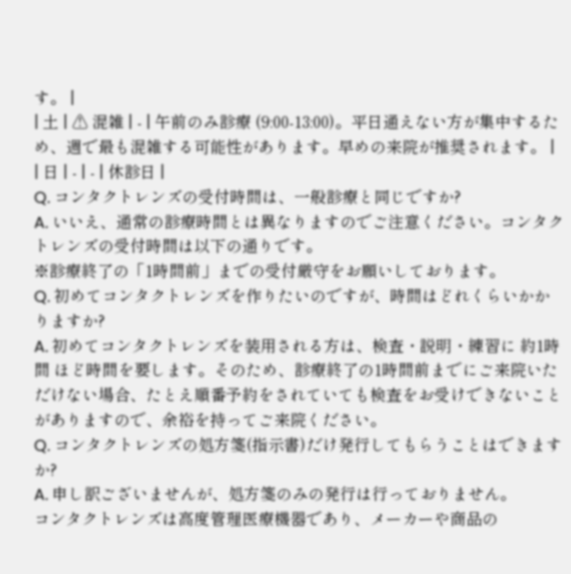す。 |
| 土 | ⚠ 混雑 | - | 午前のみ診療 (9:00-13:00)。平日通えない方が集中するため、週で最も混雑する可能性があります。早めの来院が推奨されます。 |
| 日 | - | - | 休診日 |
Q. コンタクトレンズの受付時間は、一般診療と同じですか?
A. いいえ、通常の診療時間とは異なりますのでご注意ください。コンタクトレンズの受付時間は以下の通りです。
※診療終了の「1時間前」までの受付厳守をお願いしております。
Q. 初めてコンタクトレンズを作りたいのですが、時間はどれくらいかかりますか?
A. 初めてコンタクトレンズを装用される方は、検査・説明・練習に 約1時間 ほど時間を要します。そのため、診療終了の1時間前までにご来院いただけない場合、たとえ順番予約をされていても検査をお受けできないことがありますので、余裕を持ってご来院ください。
Q. コンタクトレンズの処方箋(指示書)だけ発行してもらうことはできますか?
A. 申し訳ございませんが、処方箋のみの発行は行っておりません。
コンタクトレンズは高度管理医療機器であり、メーカーや商品の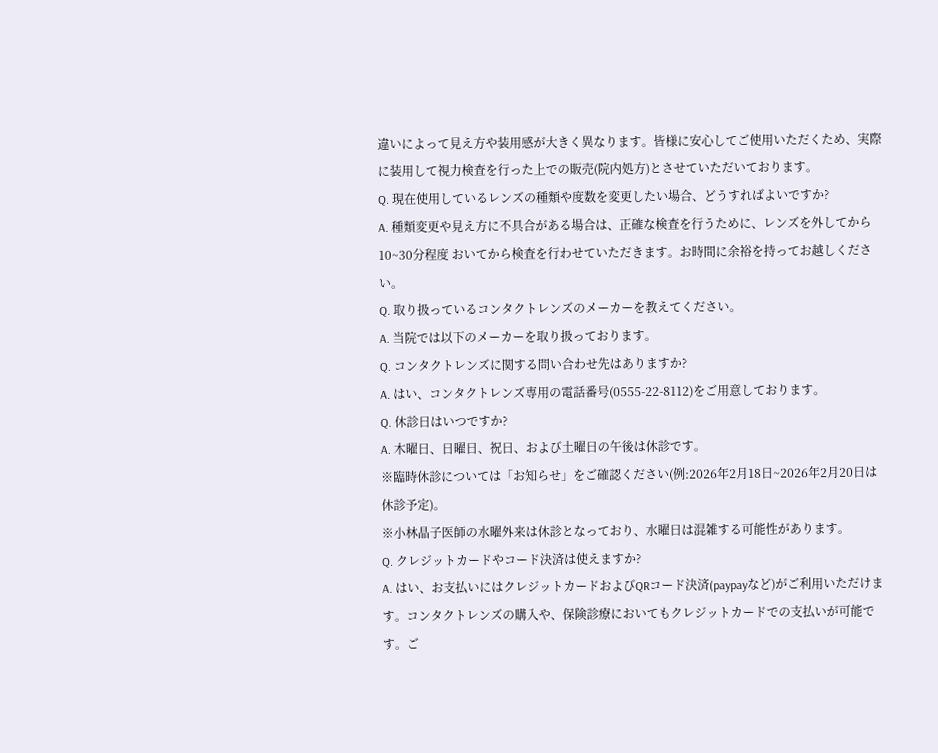違いによって見え方や装用感が大きく異なります。皆様に安心してご使用いただくため、実際に装用して視力検査を行った上での販売(院内処方)とさせていただいております。
Q. 現在使用しているレンズの種類や度数を変更したい場合、どうすればよいですか?
A. 種類変更や見え方に不具合がある場合は、正確な検査を行うために、レンズを外してから 10~30分程度 おいてから検査を行わせていただきます。お時間に余裕を持ってお越しください。
Q. 取り扱っているコンタクトレンズのメーカーを教えてください。
A. 当院では以下のメーカーを取り扱っております。
Q. コンタクトレンズに関する問い合わせ先はありますか?
A. はい、コンタクトレンズ専用の電話番号(0555-22-8112)をご用意しております。
Q. 休診日はいつですか?
A. 木曜日、日曜日、祝日、および土曜日の午後は休診です。
※臨時休診については「お知らせ」をご確認ください(例:2026年2月18日~2026年2月20日は休診予定)。
※小林晶子医師の水曜外来は休診となっており、水曜日は混雑する可能性があります。
Q. クレジットカードやコード決済は使えますか?
A. はい、お支払いにはクレジットカードおよびQRコード決済(paypayなど)がご利用いただけます。コンタクトレンズの購入や、保険診療においてもクレジットカードでの支払いが可能です。ご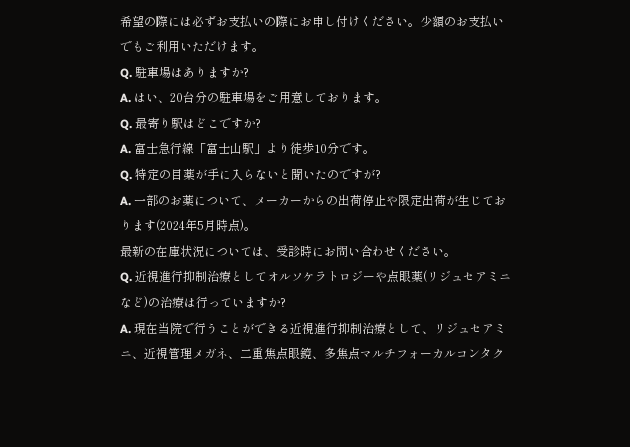希望の際には必ずお支払いの際にお申し付けください。少額のお支払いでもご利用いただけます。
Q. 駐車場はありますか?
A. はい、20台分の駐車場をご用意しております。
Q. 最寄り駅はどこですか?
A. 富士急行線「富士山駅」より徒歩10分です。
Q. 特定の目薬が手に入らないと聞いたのですが?
A. 一部のお薬について、メーカーからの出荷停止や限定出荷が生じております(2024年5月時点)。
最新の在庫状況については、受診時にお問い合わせください。
Q. 近視進行抑制治療としてオルソケラトロジーや点眼薬(リジュセアミニなど)の治療は行っていますか?
A. 現在当院で行うことができる近視進行抑制治療として、リジュセアミニ、近視管理メガネ、二重焦点眼鏡、多焦点マルチフォーカルコンタク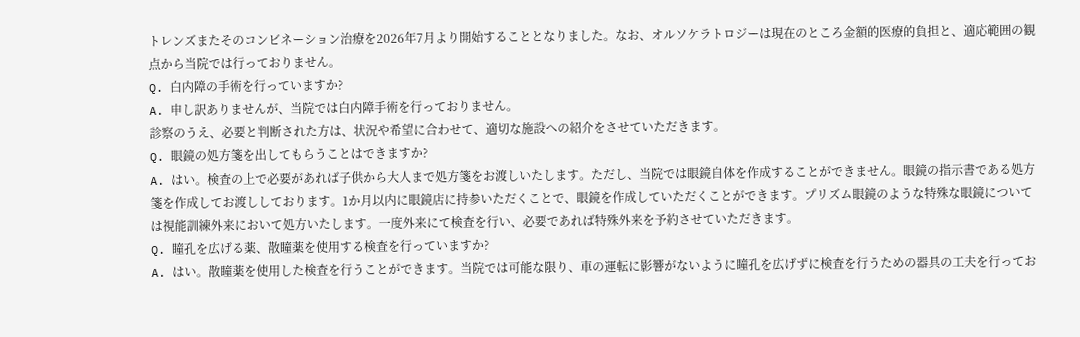トレンズまたそのコンビネーション治療を2026年7月より開始することとなりました。なお、オルソケラトロジーは現在のところ金額的医療的負担と、適応範囲の観点から当院では行っておりません。
Q. 白内障の手術を行っていますか?
A. 申し訳ありませんが、当院では白内障手術を行っておりません。
診察のうえ、必要と判断された方は、状況や希望に合わせて、適切な施設への紹介をさせていただきます。
Q. 眼鏡の処方箋を出してもらうことはできますか?
A. はい。検査の上で必要があれば子供から大人まで処方箋をお渡しいたします。ただし、当院では眼鏡自体を作成することができません。眼鏡の指示書である処方箋を作成してお渡ししております。1か月以内に眼鏡店に持参いただくことで、眼鏡を作成していただくことができます。プリズム眼鏡のような特殊な眼鏡については視能訓練外来において処方いたします。一度外来にて検査を行い、必要であれば特殊外来を予約させていただきます。
Q. 瞳孔を広げる薬、散瞳薬を使用する検査を行っていますか?
A. はい。散瞳薬を使用した検査を行うことができます。当院では可能な限り、車の運転に影響がないように瞳孔を広げずに検査を行うための器具の工夫を行ってお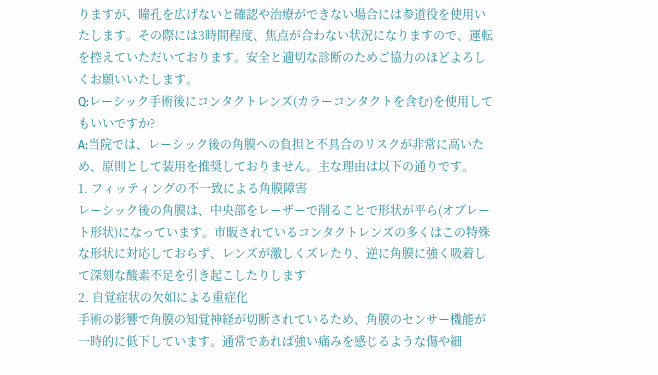りますが、瞳孔を広げないと確認や治療ができない場合には参道役を使用いたします。その際には3時間程度、焦点が合わない状況になりますので、運転を控えていただいております。安全と適切な診断のためご協力のほどよろしくお願いいたします。
Q:レーシック手術後にコンタクトレンズ(カラーコンタクトを含む)を使用してもいいですか?
A:当院では、レーシック後の角膜への負担と不具合のリスクが非常に高いため、原則として装用を推奨しておりません。主な理由は以下の通りです。
1. フィッティングの不一致による角膜障害
レーシック後の角膜は、中央部をレーザーで削ることで形状が平ら(オブレート形状)になっています。市販されているコンタクトレンズの多くはこの特殊な形状に対応しておらず、レンズが激しくズレたり、逆に角膜に強く吸着して深刻な酸素不足を引き起こしたりします
2. 自覚症状の欠如による重症化
手術の影響で角膜の知覚神経が切断されているため、角膜のセンサー機能が一時的に低下しています。通常であれば強い痛みを感じるような傷や細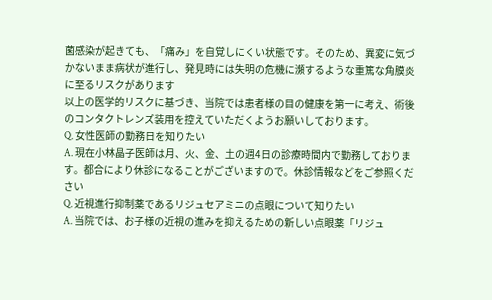菌感染が起きても、「痛み」を自覚しにくい状態です。そのため、異変に気づかないまま病状が進行し、発見時には失明の危機に瀕するような重篤な角膜炎に至るリスクがあります
以上の医学的リスクに基づき、当院では患者様の目の健康を第一に考え、術後のコンタクトレンズ装用を控えていただくようお願いしております。
Q. 女性医師の勤務日を知りたい
A. 現在小林晶子医師は月、火、金、土の週4日の診療時間内で勤務しております。都合により休診になることがございますので。休診情報などをご参照ください
Q. 近視進行抑制薬であるリジュセアミニの点眼について知りたい
A. 当院では、お子様の近視の進みを抑えるための新しい点眼薬「リジュ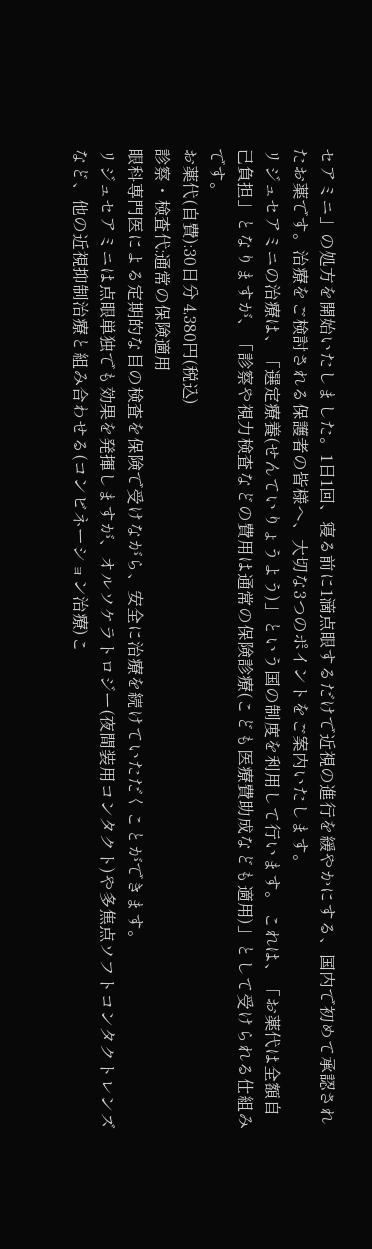セアミニ」の処方を開始いたしました。1日1回、寝る前に1滴点眼するだけで近視の進行を緩やかにする、国内で初めて承認されたお薬です。治療をご検討される保護者の皆様へ、大切な3つのポイントをご案内いたします。
リジュセアミニの治療は、「選定療養(せんていりょうよう)」という国の制度を利用して行います。 これは、「お薬代は全額自己負担」となりますが、「診察や視力検査などの費用は通常の保険診療(こども医療費助成なども適用)」として受けられる仕組みです。
お薬代(自費):30日分 4,380円(税込)
診察・検査代:通常の保険適用
眼科専門医による定期的な目の検査を保険で受けながら、安全に治療を続けていただくことができます。
リジュセアミニは点眼単独でも効果を発揮しますが、オルソケラトロジー(夜間装用コンタクト)や多焦点ソフトコンタクトレンズなど、他の近視抑制治療と組み合わせる(コンビネーション治療)こ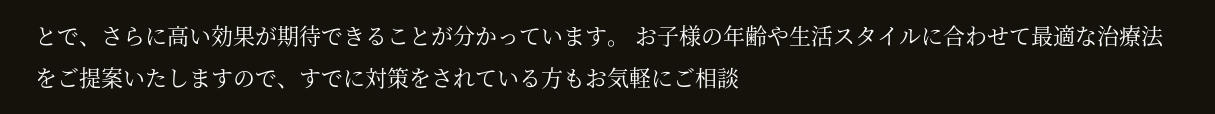とで、さらに高い効果が期待できることが分かっています。 お子様の年齢や生活スタイルに合わせて最適な治療法をご提案いたしますので、すでに対策をされている方もお気軽にご相談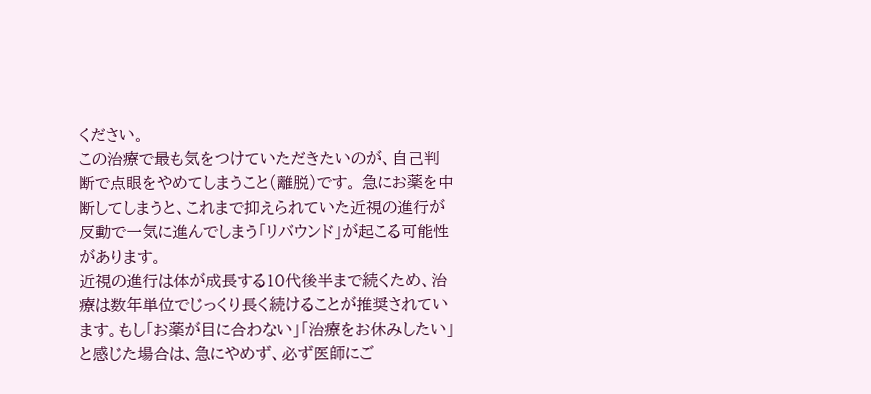ください。
この治療で最も気をつけていただきたいのが、自己判断で点眼をやめてしまうこと(離脱)です。 急にお薬を中断してしまうと、これまで抑えられていた近視の進行が反動で一気に進んでしまう「リバウンド」が起こる可能性があります。
近視の進行は体が成長する10代後半まで続くため、治療は数年単位でじっくり長く続けることが推奨されています。もし「お薬が目に合わない」「治療をお休みしたい」と感じた場合は、急にやめず、必ず医師にご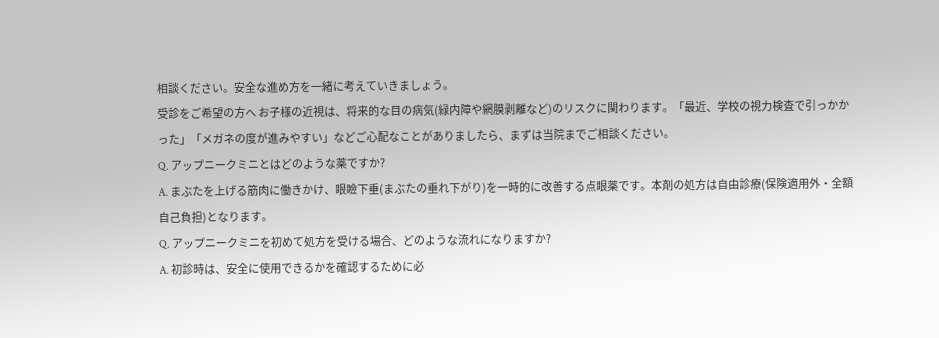相談ください。安全な進め方を一緒に考えていきましょう。
受診をご希望の方へ お子様の近視は、将来的な目の病気(緑内障や網膜剥離など)のリスクに関わります。「最近、学校の視力検査で引っかかった」「メガネの度が進みやすい」などご心配なことがありましたら、まずは当院までご相談ください。
Q. アップニークミニとはどのような薬ですか?
A. まぶたを上げる筋肉に働きかけ、眼瞼下垂(まぶたの垂れ下がり)を一時的に改善する点眼薬です。本剤の処方は自由診療(保険適用外・全額自己負担)となります。
Q. アップニークミニを初めて処方を受ける場合、どのような流れになりますか?
A. 初診時は、安全に使用できるかを確認するために必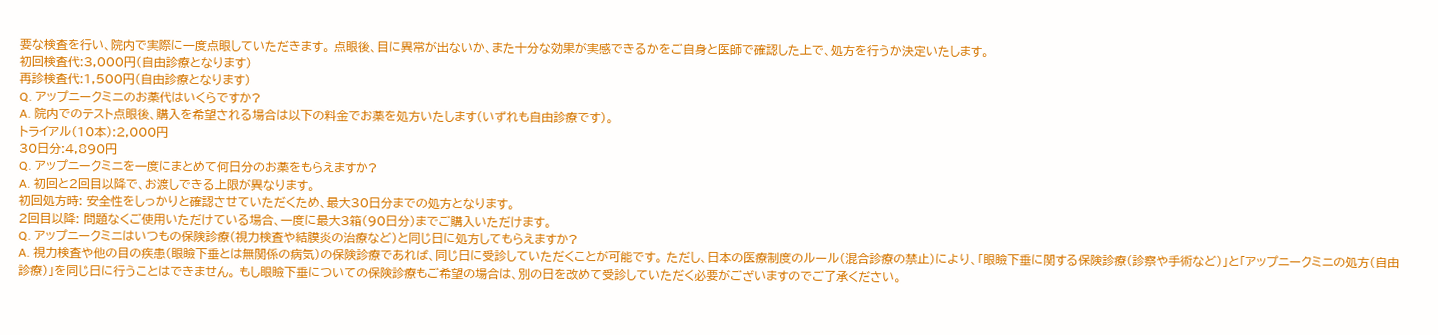要な検査を行い、院内で実際に一度点眼していただきます。 点眼後、目に異常が出ないか、また十分な効果が実感できるかをご自身と医師で確認した上で、処方を行うか決定いたします。
初回検査代:3,000円(自由診療となります)
再診検査代:1,500円(自由診療となります)
Q. アップニークミニのお薬代はいくらですか?
A. 院内でのテスト点眼後、購入を希望される場合は以下の料金でお薬を処方いたします(いずれも自由診療です)。
トライアル(10本):2,000円
30日分:4,890円
Q. アップニークミニを一度にまとめて何日分のお薬をもらえますか?
A. 初回と2回目以降で、お渡しできる上限が異なります。
初回処方時: 安全性をしっかりと確認させていただくため、最大30日分までの処方となります。
2回目以降: 問題なくご使用いただけている場合、一度に最大3箱(90日分)までご購入いただけます。
Q. アップニークミニはいつもの保険診療(視力検査や結膜炎の治療など)と同じ日に処方してもらえますか?
A. 視力検査や他の目の疾患(眼瞼下垂とは無関係の病気)の保険診療であれば、同じ日に受診していただくことが可能です。 ただし、日本の医療制度のルール(混合診療の禁止)により、「眼瞼下垂に関する保険診療(診察や手術など)」と「アップニークミニの処方(自由診療)」を同じ日に行うことはできません。 もし眼瞼下垂についての保険診療もご希望の場合は、別の日を改めて受診していただく必要がございますのでご了承ください。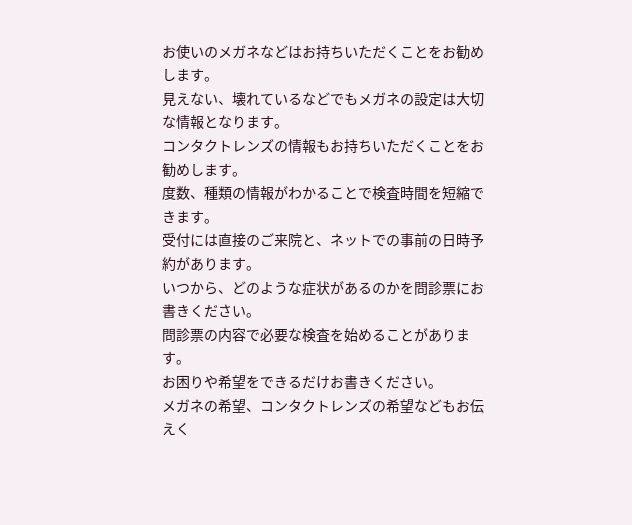お使いのメガネなどはお持ちいただくことをお勧めします。
見えない、壊れているなどでもメガネの設定は大切な情報となります。
コンタクトレンズの情報もお持ちいただくことをお勧めします。
度数、種類の情報がわかることで検査時間を短縮できます。
受付には直接のご来院と、ネットでの事前の日時予約があります。
いつから、どのような症状があるのかを問診票にお書きください。
問診票の内容で必要な検査を始めることがあります。
お困りや希望をできるだけお書きください。
メガネの希望、コンタクトレンズの希望などもお伝えく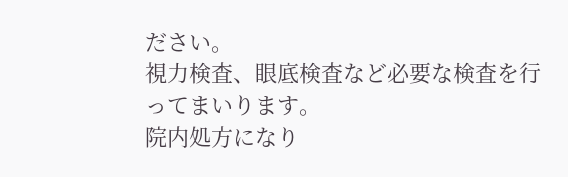ださい。
視力検査、眼底検査など必要な検査を行ってまいります。
院内処方になり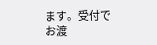ます。受付でお渡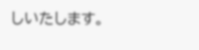しいたします。